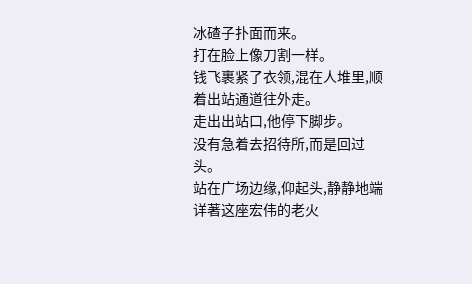冰碴子扑面而来。
打在脸上像刀割一样。
钱飞裹紧了衣领,混在人堆里,顺着出站通道往外走。
走出出站口,他停下脚步。
没有急着去招待所,而是回过头。
站在广场边缘,仰起头,静静地端详著这座宏伟的老火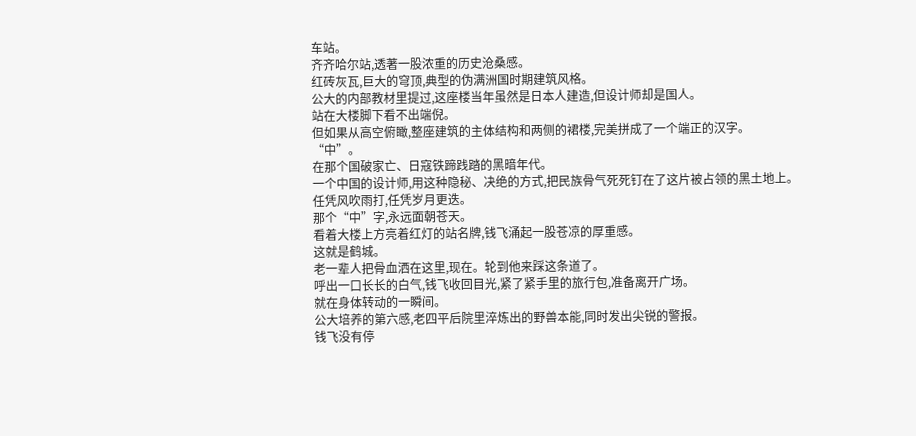车站。
齐齐哈尔站,透著一股浓重的历史沧桑感。
红砖灰瓦,巨大的穹顶,典型的伪满洲国时期建筑风格。
公大的内部教材里提过,这座楼当年虽然是日本人建造,但设计师却是国人。
站在大楼脚下看不出端倪。
但如果从高空俯瞰,整座建筑的主体结构和两侧的裙楼,完美拼成了一个端正的汉字。
“中”。
在那个国破家亡、日寇铁蹄践踏的黑暗年代。
一个中国的设计师,用这种隐秘、决绝的方式,把民族骨气死死钉在了这片被占领的黑土地上。
任凭风吹雨打,任凭岁月更迭。
那个“中”字,永远面朝苍天。
看着大楼上方亮着红灯的站名牌,钱飞涌起一股苍凉的厚重感。
这就是鹤城。
老一辈人把骨血洒在这里,现在。轮到他来踩这条道了。
呼出一口长长的白气,钱飞收回目光,紧了紧手里的旅行包,准备离开广场。
就在身体转动的一瞬间。
公大培养的第六感,老四平后院里淬炼出的野兽本能,同时发出尖锐的警报。
钱飞没有停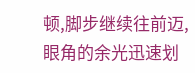顿,脚步继续往前迈,眼角的余光迅速划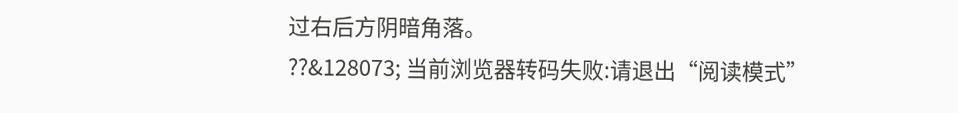过右后方阴暗角落。
??&128073; 当前浏览器转码失败:请退出“阅读模式”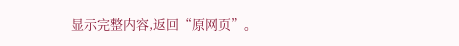显示完整内容,返回“原网页”。